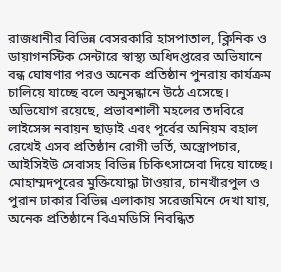রাজধানীর বিভিন্ন বেসরকারি হাসপাতাল, ক্লিনিক ও ডায়াগনস্টিক সেন্টারে স্বাস্থ্য অধিদপ্তরের অভিযানে বন্ধ ঘোষণার পরও অনেক প্রতিষ্ঠান পুনরায় কার্যক্রম চালিয়ে যাচ্ছে বলে অনুসন্ধানে উঠে এসেছে। অভিযোগ রয়েছে, প্রভাবশালী মহলের তদবিরে লাইসেন্স নবায়ন ছাড়াই এবং পূর্বের অনিয়ম বহাল রেখেই এসব প্রতিষ্ঠান রোগী ভর্তি, অস্ত্রোপচার, আইসিইউ সেবাসহ বিভিন্ন চিকিৎসাসেবা দিয়ে যাচ্ছে।
মোহাম্মদপুরের মুক্তিযোদ্ধা টাওয়ার, চানখাঁরপুল ও পুরান ঢাকার বিভিন্ন এলাকায় সরেজমিনে দেখা যায়, অনেক প্রতিষ্ঠানে বিএমডিসি নিবন্ধিত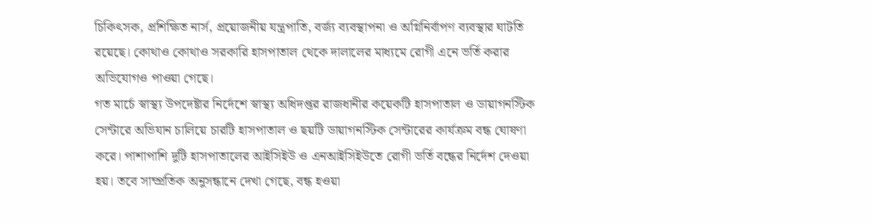চিকিৎসক, প্রশিক্ষিত নার্স, প্রয়োজনীয় যন্ত্রপাতি, বর্জ্য ব্যবস্থাপনা ও অগ্নিনির্বাপণ ব্যবস্থার ঘাটতি রয়েছে। কোথাও কোথাও সরকারি হাসপাতাল থেকে দালালের মাধ্যমে রোগী এনে ভর্তি করার অভিযোগও পাওয়া গেছে।
গত মার্চে স্বাস্থ্য উপদেষ্টার নির্দেশে স্বাস্থ্য অধিদপ্তর রাজধানীর কয়েকটি হাসপাতাল ও ডায়াগনস্টিক সেন্টারে অভিযান চালিয়ে চারটি হাসপাতাল ও ছয়টি ডায়াগনস্টিক সেন্টারের কার্যক্রম বন্ধ ঘোষণা করে। পাশাপাশি দুটি হাসপাতালের আইসিইউ ও এনআইসিইউতে রোগী ভর্তি বন্ধের নির্দেশ দেওয়া হয়। তবে সাম্প্রতিক অনুসন্ধানে দেখা গেছে, বন্ধ হওয়া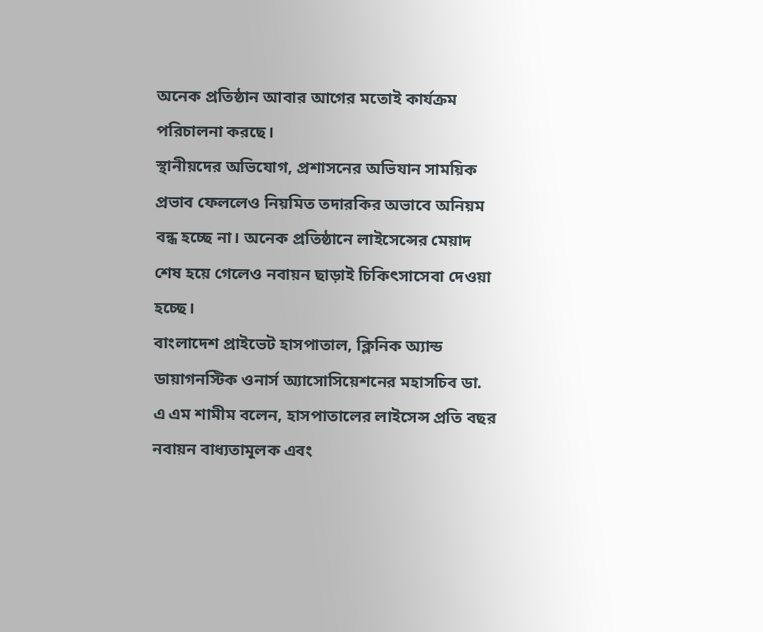অনেক প্রতিষ্ঠান আবার আগের মতোই কার্যক্রম পরিচালনা করছে।
স্থানীয়দের অভিযোগ, প্রশাসনের অভিযান সাময়িক প্রভাব ফেললেও নিয়মিত তদারকির অভাবে অনিয়ম বন্ধ হচ্ছে না। অনেক প্রতিষ্ঠানে লাইসেন্সের মেয়াদ শেষ হয়ে গেলেও নবায়ন ছাড়াই চিকিৎসাসেবা দেওয়া হচ্ছে।
বাংলাদেশ প্রাইভেট হাসপাতাল, ক্লিনিক অ্যান্ড ডায়াগনস্টিক ওনার্স অ্যাসোসিয়েশনের মহাসচিব ডা. এ এম শামীম বলেন, হাসপাতালের লাইসেন্স প্রতি বছর নবায়ন বাধ্যতামূলক এবং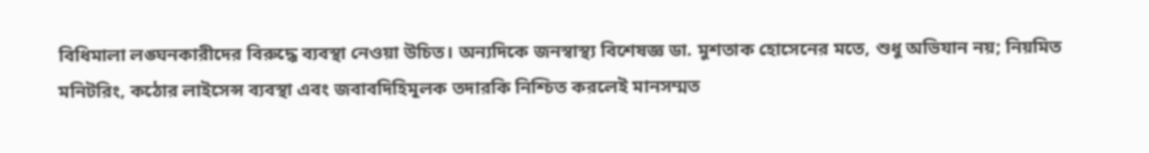বিধিমালা লঙ্ঘনকারীদের বিরুদ্ধে ব্যবস্থা নেওয়া উচিত। অন্যদিকে জনস্বাস্থ্য বিশেষজ্ঞ ডা. মুশতাক হোসেনের মতে, শুধু অভিযান নয়; নিয়মিত মনিটরিং, কঠোর লাইসেন্স ব্যবস্থা এবং জবাবদিহিমূলক তদারকি নিশ্চিত করলেই মানসম্মত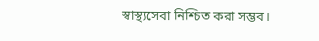স্বাস্থ্যসেবা নিশ্চিত করা সম্ভব।